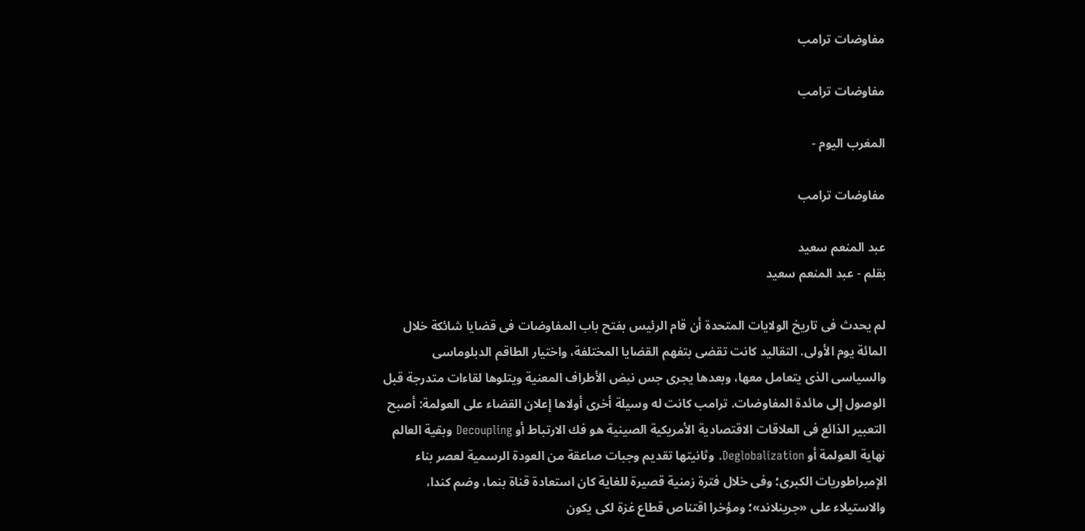مفاوضات ترامب

مفاوضات ترامب

المغرب اليوم -

مفاوضات ترامب

عبد المنعم سعيد
بقلم - عبد المنعم سعيد

لم يحدث فى تاريخ الولايات المتحدة أن قام الرئيس بفتح باب المفاوضات فى قضايا شائكة خلال المائة يوم الأولى. التقاليد كانت تقضى بتفهم القضايا المختلفة، واختيار الطاقم الدبلوماسى والسياسى الذى يتعامل معها، وبعدها يجرى جس نبض الأطراف المعنية ويتلوها لقاءات متدرجة قبل الوصول إلى مائدة المفاوضات. ترامب كانت له وسيلة أخرى أولاها إعلان القضاء على العولمة: أصبح التعبير الذائع فى العلاقات الاقتصادية الأمريكية الصينية هو فك الارتباط أو Decoupling وبقية العالم نهاية العولمة أو Deglobalization. وثانيتها تقديم وجبات صاعقة من العودة الرسمية لعصر بناء الإمبراطوريات الكبرى؛ وفى خلال فترة زمنية قصيرة للغاية كان استعادة قناة بنما، وضم كندا، والاستيلاء على «جرينلاند»؛ ومؤخرا اقتناص قطاع غزة لكى يكون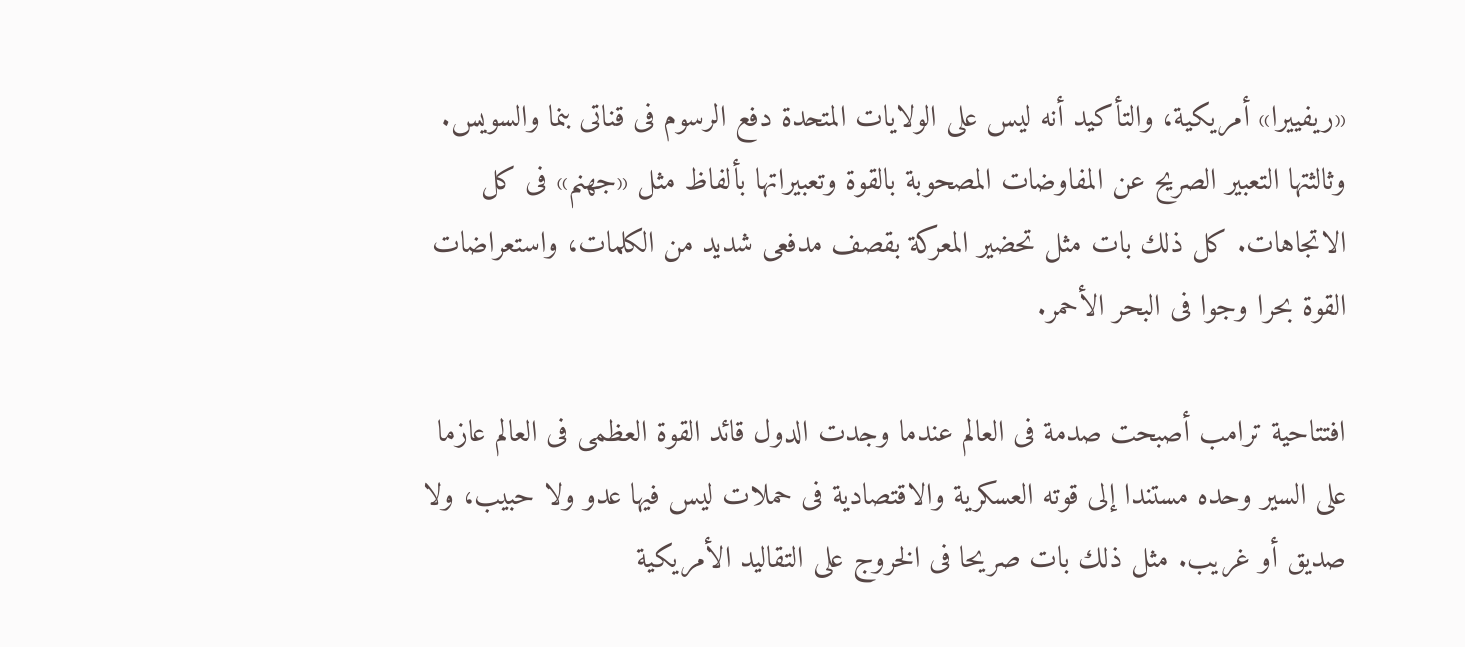«ريفييرا» أمريكية، والتأكيد أنه ليس على الولايات المتحدة دفع الرسوم فى قناتى بنما والسويس. وثالثتها التعبير الصريح عن المفاوضات المصحوبة بالقوة وتعبيراتها بألفاظ مثل «جهنم» فى كل الاتجاهات. كل ذلك بات مثل تحضير المعركة بقصف مدفعى شديد من الكلمات، واستعراضات القوة بحرا وجوا فى البحر الأحمر.

افتتاحية ترامب أصبحت صدمة فى العالم عندما وجدت الدول قائد القوة العظمى فى العالم عازما على السير وحده مستندا إلى قوته العسكرية والاقتصادية فى حملات ليس فيها عدو ولا حبيب، ولا صديق أو غريب. مثل ذلك بات صريحا فى الخروج على التقاليد الأمريكية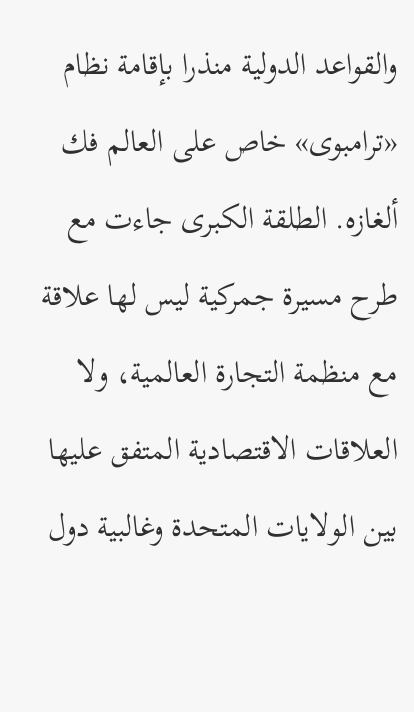والقواعد الدولية منذرا بإقامة نظام «ترامبوى» خاص على العالم فك ألغازه. الطلقة الكبرى جاءت مع طرح مسيرة جمركية ليس لها علاقة مع منظمة التجارة العالمية، ولا العلاقات الاقتصادية المتفق عليها بين الولايات المتحدة وغالبية دول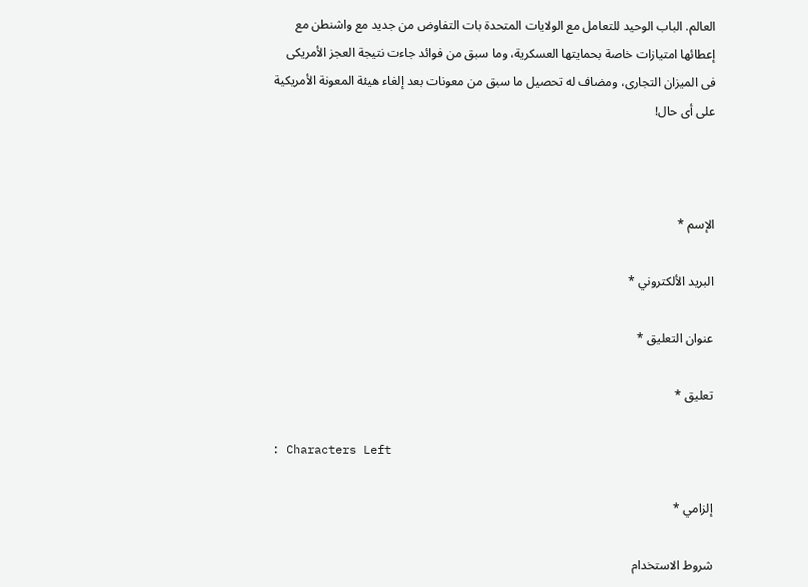العالم. الباب الوحيد للتعامل مع الولايات المتحدة بات التفاوض من جديد مع واشنطن مع إعطائها امتيازات خاصة بحمايتها العسكرية، وما سبق من فوائد جاءت نتيجة العجز الأمريكى فى الميزان التجارى، ومضاف له تحصيل ما سبق من معونات بعد إلغاء هيئة المعونة الأمريكية على أى حال!



الإسم *

البريد الألكتروني *

عنوان التعليق *

تعليق *

: Characters Left

إلزامي *

شروط الاستخدام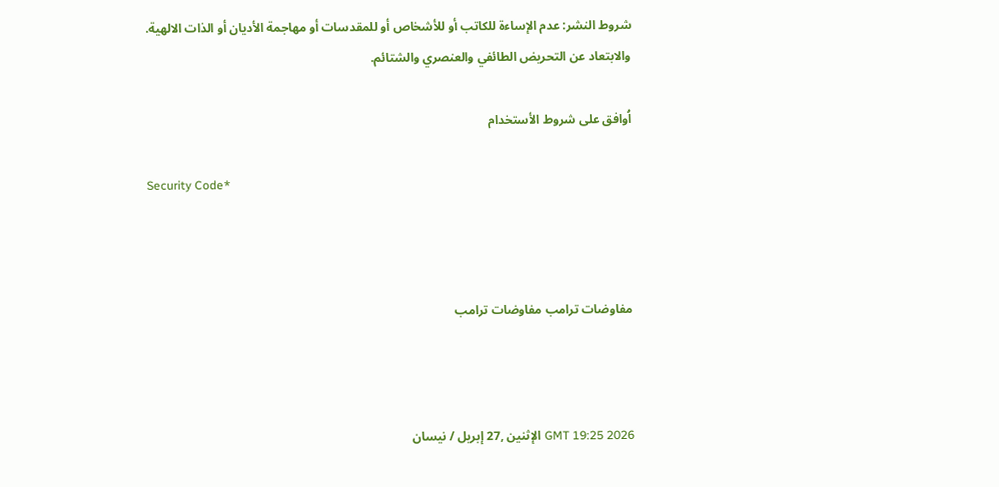شروط النشر: عدم الإساءة للكاتب أو للأشخاص أو للمقدسات أو مهاجمة الأديان أو الذات الالهية. والابتعاد عن التحريض الطائفي والعنصري والشتائم.

اُوافق على شروط الأستخدام

Security Code*



مفاوضات ترامب مفاوضات ترامب



GMT 19:25 2026 الإثنين ,27 إبريل / نيسان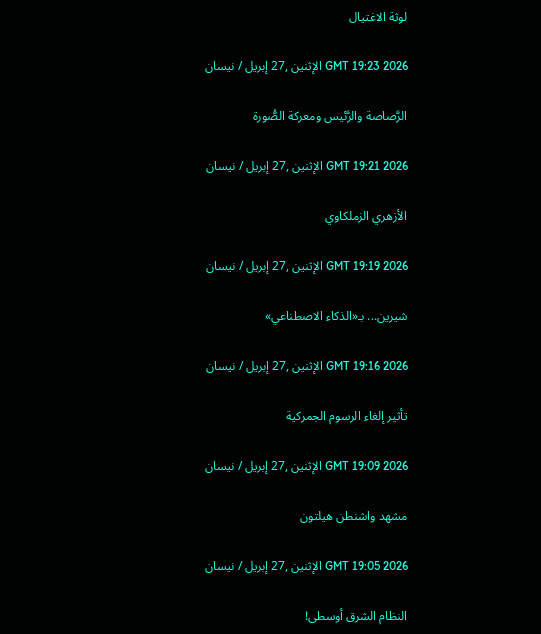لوثة الاغتيال

GMT 19:23 2026 الإثنين ,27 إبريل / نيسان

الرَّصاصة والرَّئيس ومعركة الصُّورة

GMT 19:21 2026 الإثنين ,27 إبريل / نيسان

الأزهري الزملكاوي

GMT 19:19 2026 الإثنين ,27 إبريل / نيسان

شيرين... بـ«الذكاء الاصطناعي»

GMT 19:16 2026 الإثنين ,27 إبريل / نيسان

تأثير إلغاء الرسوم الجمركية

GMT 19:09 2026 الإثنين ,27 إبريل / نيسان

مشهد واشنطن هيلتون

GMT 19:05 2026 الإثنين ,27 إبريل / نيسان

النظام الشرق أوسطى!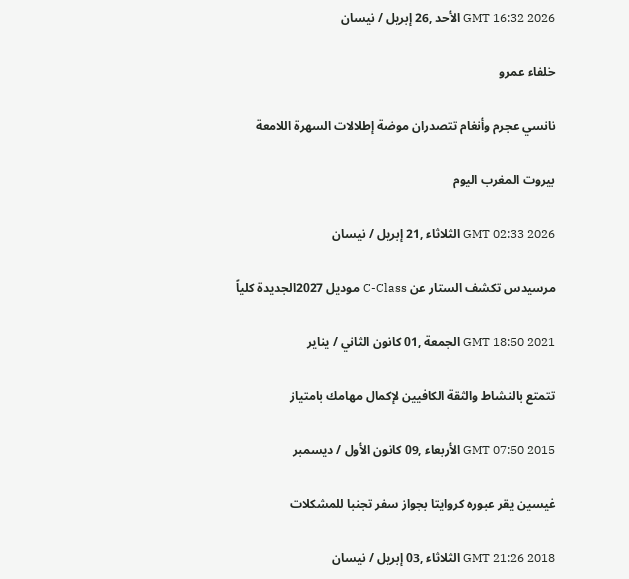GMT 16:32 2026 الأحد ,26 إبريل / نيسان

خلفاء عمرو

نانسي عجرم وأنغام تتصدران موضة إطلالات السهرة اللامعة

بيروت المغرب اليوم

GMT 02:33 2026 الثلاثاء ,21 إبريل / نيسان

مرسيدس تكشف الستار عن C-Class موديل 2027الجديدة كلياً

GMT 18:50 2021 الجمعة ,01 كانون الثاني / يناير

تتمتع بالنشاط والثقة الكافيين لإكمال مهامك بامتياز

GMT 07:50 2015 الأربعاء ,09 كانون الأول / ديسمبر

غيسين يقر عبوره كروايتا بجواز سفر تجنبا للمشكلات

GMT 21:26 2018 الثلاثاء ,03 إبريل / نيسان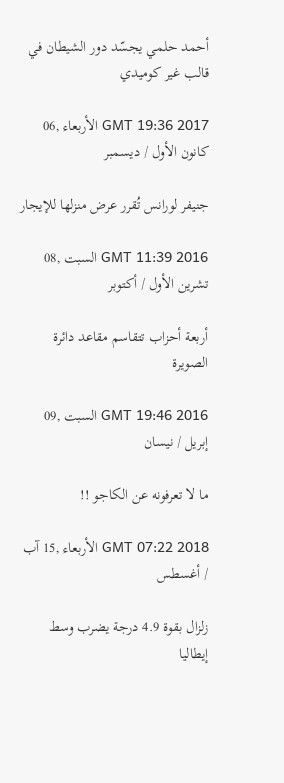أحمد حلمي يجسّد دور الشيطان في قالب غير كوميدي

GMT 19:36 2017 الأربعاء ,06 كانون الأول / ديسمبر

جنيفر لورانس تُقرر عرض منزلها للإيجار

GMT 11:39 2016 السبت ,08 تشرين الأول / أكتوبر

أربعة أحزاب تتقاسم مقاعد دائرة الصويرة

GMT 19:46 2016 السبت ,09 إبريل / نيسان

ما لا تعرفونه عن الكاجو !!

GMT 07:22 2018 الأربعاء ,15 آب / أغسطس

زلزال بقوة 4.9 درجة يضرب وسط إيطاليا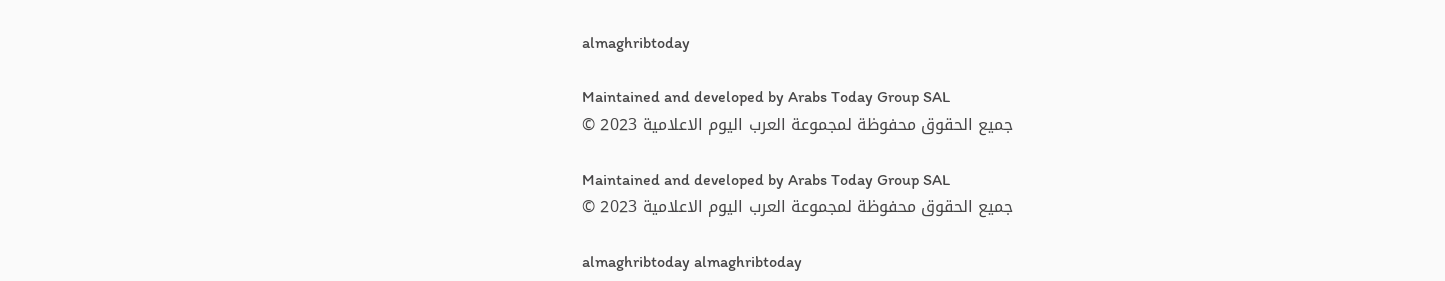almaghribtoday

Maintained and developed by Arabs Today Group SAL
جميع الحقوق محفوظة لمجموعة العرب اليوم الاعلامية 2023 ©

Maintained and developed by Arabs Today Group SAL
جميع الحقوق محفوظة لمجموعة العرب اليوم الاعلامية 2023 ©

almaghribtoday almaghribtoday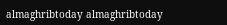almaghribtoday almaghribtoday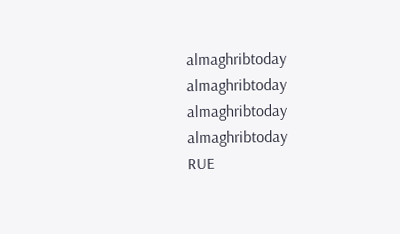almaghribtoday almaghribtoday almaghribtoday
almaghribtoday
RUE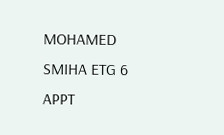MOHAMED SMIHA ETG 6 APPT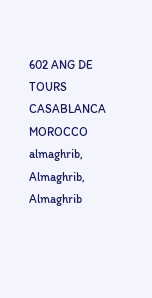602 ANG DE TOURS CASABLANCA MOROCCO
almaghrib, Almaghrib, Almaghrib